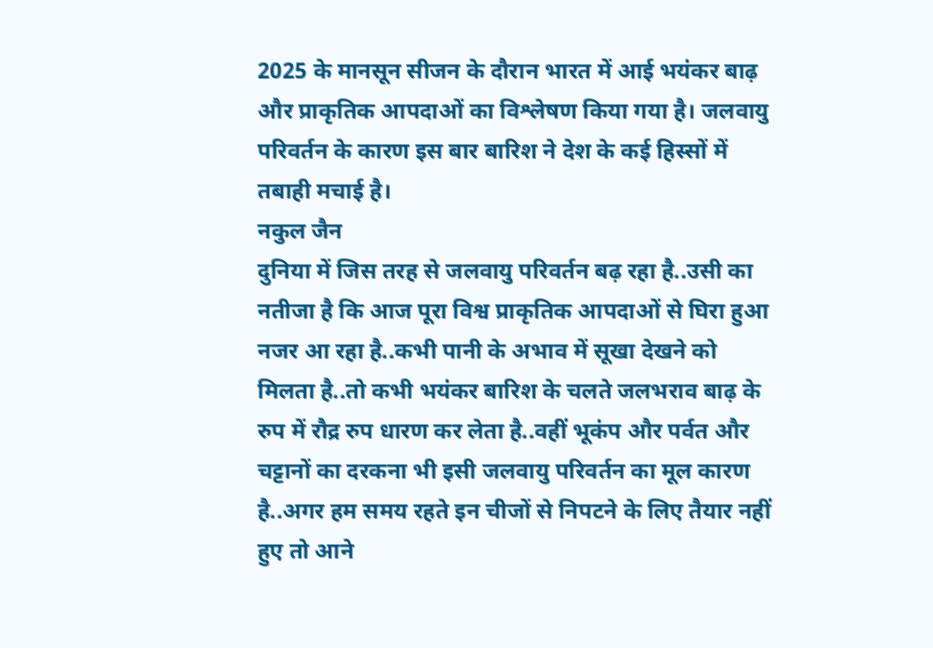2025 के मानसून सीजन के दौरान भारत में आई भयंकर बाढ़ और प्राकृतिक आपदाओं का विश्लेषण किया गया है। जलवायु परिवर्तन के कारण इस बार बारिश ने देश के कई हिस्सों में तबाही मचाई है।
नकुल जैन
दुनिया में जिस तरह से जलवायु परिवर्तन बढ़ रहा है..उसी का नतीजा है कि आज पूरा विश्व प्राकृतिक आपदाओं से घिरा हुआ नजर आ रहा है..कभी पानी के अभाव में सूखा देखने को मिलता है..तो कभी भयंकर बारिश के चलते जलभराव बाढ़ के रुप में रौद्र रुप धारण कर लेता है..वहीं भूकंप और पर्वत और चट्टानों का दरकना भी इसी जलवायु परिवर्तन का मूल कारण है..अगर हम समय रहते इन चीजों से निपटने के लिए तैयार नहीं हुए तो आने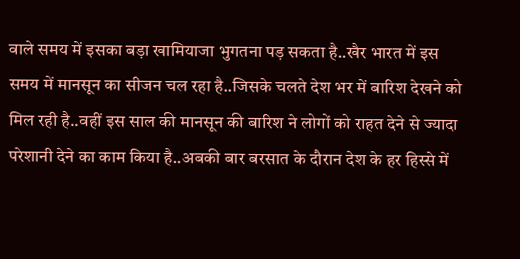वाले समय में इसका बड़ा खामियाजा भुगतना पड़ सकता है..खैर भारत में इस समय में मानसून का सीजन चल रहा है..जिसके चलते देश भर में बारिश देखने को मिल रही है..वहीं इस साल की मानसून की बारिश ने लोगों को राहत देने से ज्यादा परेशानी देने का काम किया है..अबकी बार बरसात के दौरान देश के हर हिस्से में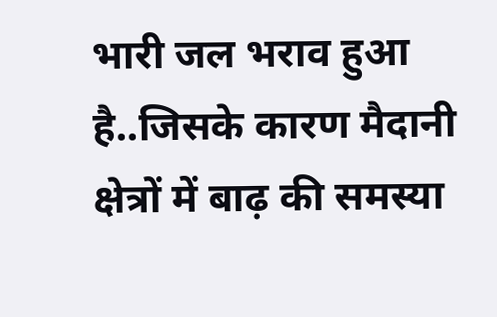भारी जल भराव हुआ है..जिसके कारण मैदानी क्षेत्रों में बाढ़ की समस्या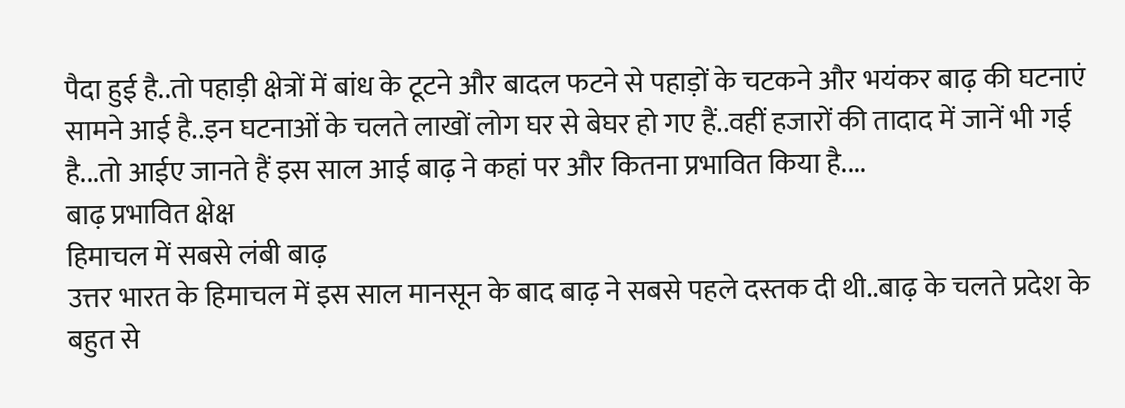पैदा हुई है..तो पहाड़ी क्षेत्रों में बांध के टूटने और बादल फटने से पहाड़ों के चटकने और भयंकर बाढ़ की घटनाएं सामने आई है..इन घटनाओं के चलते लाखों लोग घर से बेघर हो गए हैं..वहीं हजारों की तादाद में जानें भी गई है...तो आईए जानते हैं इस साल आई बाढ़ ने कहां पर और कितना प्रभावित किया है....
बाढ़ प्रभावित क्षेक्ष
हिमाचल में सबसे लंबी बाढ़
उत्तर भारत के हिमाचल में इस साल मानसून के बाद बाढ़ ने सबसे पहले दस्तक दी थी..बाढ़ के चलते प्रदेश के बहुत से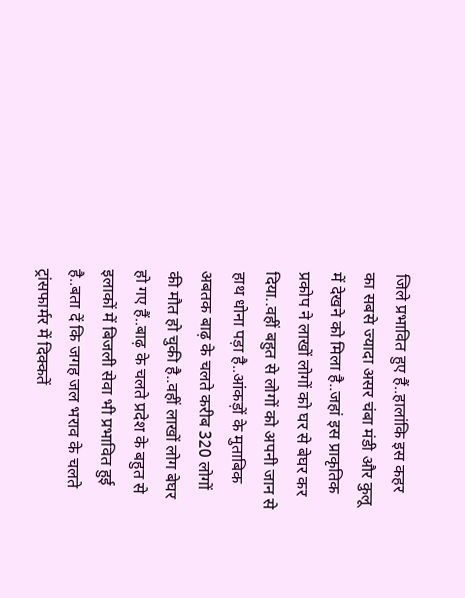जिले प्रभावित हुए हैं..हालांकि इस कहर का सबसे ज्यादा असर चंबा मंडी और कुलू में देखने को मिला है..जहां इस प्राकृतिक प्रकोप ने लाखों लोगों को घर से बेघर कर दिया..वहीं बहुत से लोगों को अपनी जान से हाथ धोना पड़ा है..आंकड़ों के मुताबिक अबतक बाढ़ के चलते करीब 320 लोगों की मौत हो चुकी है..वहीं लाखों लोग बेघर हो गए हैं..बाढ़ के चलते प्रदेश के बहुत से इलाकों में बिजली सेवा भी प्रभावित हुई है..बता दें कि जगह जल भराव के चलते ट्रांसफार्मर में दिक्कतें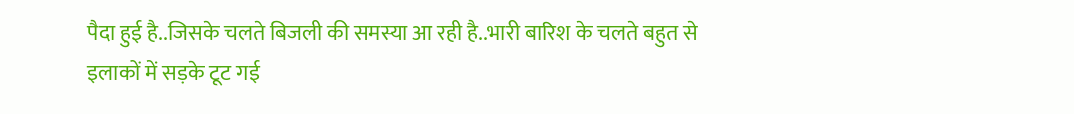पैदा हुई है..जिसके चलते बिजली की समस्या आ रही है..भारी बारिश के चलते बहुत से इलाकों में सड़के टूट गई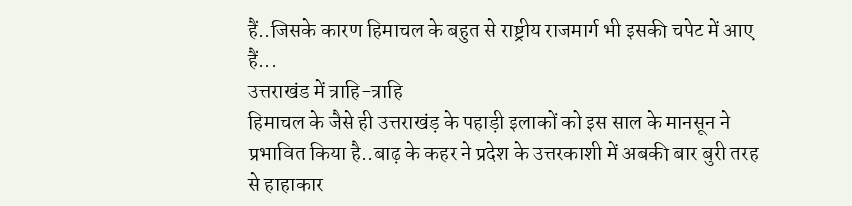हैं..जिसके कारण हिमाचल के बहुत से राष्ट्रीय राजमार्ग भी इसकी चपेट में आए हैं...
उत्तराखंड में त्राहि-त्राहि
हिमाचल के जैसे ही उत्तराखंड़ के पहाड़ी इलाकों को इस साल के मानसून ने प्रभावित किया है..बाढ़ के कहर ने प्रदेश के उत्तरकाशी में अबकी बार बुरी तरह से हाहाकार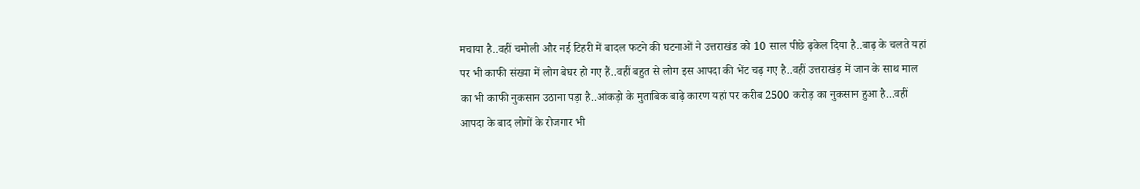मचाया है..वहीं चमोली और नई टिहरी में बादल फटने की घटनाओं ने उत्तराखंड को 10 साल पीछे ढ़केल दिया है..बाढ़ के चलते यहां पर भी काफी संख्या में लोग बेघर हो गए हैं..वहीं बहुत से लोग इस आपदा की भेंट चढ़ गए है..वहीं उत्तराखंड़ में जान के साथ माल का भी काफी नुकसान उठाना पड़ा है..आंकड़ो के मुताबिक बाढ़े कारण यहां पर करीब 2500 करोड़ का नुकसान हुआ है...वहीं आपदा के बाद लोगों के रोजगार भी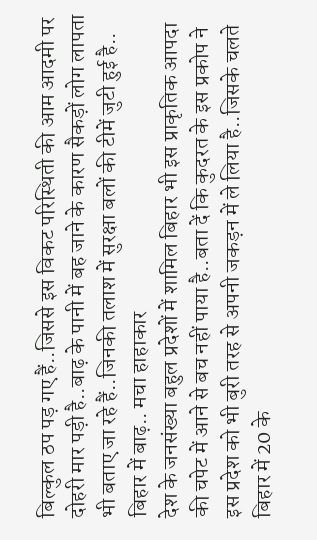बिल्कुल ठप पड़ गए हैं..जिससे इस विकट परिस्थिती की आम आदमी पर दोहरी मार पड़ी है..बाढ़ के पानी में बह जाने के कारण सैकड़ों लोग लापता भी बताए जा रहे हैं..जिनकी तलाश में सुरक्षा बलों की टीमें जुटी हुई है..
बिहार में बाढ़.. मचा हाहाकार
देश के जनसंख्या बहुल प्रदेशों में शामिल बिहार भी इस प्राकृतिक आपदा की चपेट में आने से बच नहीं पाया है..बता दें कि कुदरत के इस प्रकोप ने इस प्रदेश को भी बुरी तरह से अपनी जकड़न में ले लिया है..जिसके चलते बिहार में 20 के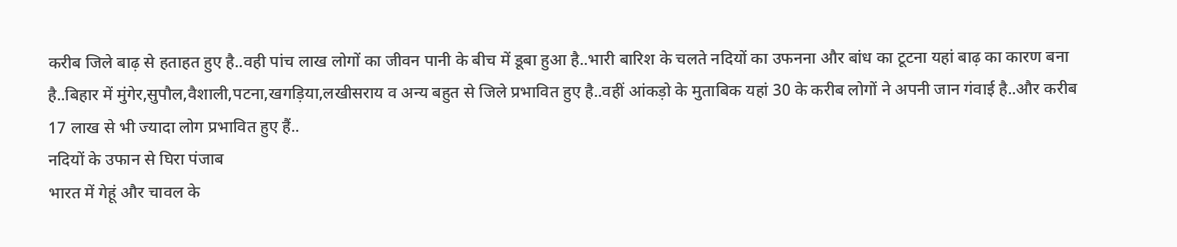करीब जिले बाढ़ से हताहत हुए है..वही पांच लाख लोगों का जीवन पानी के बीच में डूबा हुआ है..भारी बारिश के चलते नदियों का उफनना और बांध का टूटना यहां बाढ़ का कारण बना है..बिहार में मुंगेर,सुपौल,वैशाली,पटना,खगड़िया,लखीसराय व अन्य बहुत से जिले प्रभावित हुए है..वहीं आंकड़ो के मुताबिक यहां 30 के करीब लोगों ने अपनी जान गंवाई है..और करीब 17 लाख से भी ज्यादा लोग प्रभावित हुए हैं..
नदियों के उफान से घिरा पंजाब
भारत में गेहूं और चावल के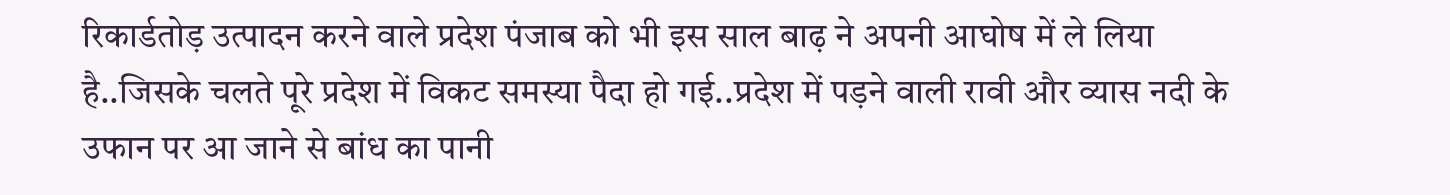रिकार्डतोड़ उत्पादन करने वाले प्रदेश पंजाब को भी इस साल बाढ़ ने अपनी आघोष में ले लिया है..जिसके चलते पूरे प्रदेश में विकट समस्या पैदा हो गई..प्रदेश में पड़ने वाली रावी और व्यास नदी के उफान पर आ जाने से बांध का पानी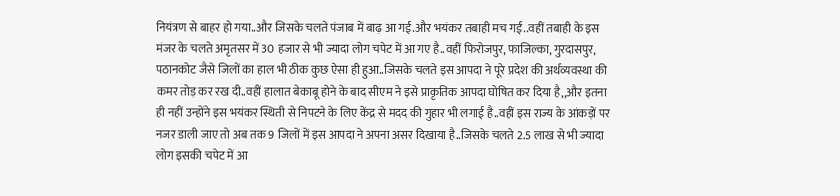नियंत्रण से बाहर हो गया..और जिसके चलते पंजाब में बाढ़ आ गई.और भयंकर तबाही मच गई..वहीं तबाही के इस मंजर के चलते अमृतसर में 30 हजार से भी ज्यादा लोग चपेट में आ गए है..वहीं फिरोजपुर, फाजिल्का, गुरदासपुर, पठानकोट जैसे जिलों का हाल भी ठीक कुछ ऐसा ही हुआ..जिसके चलते इस आपदा ने पूरे प्रदेश की अर्थव्यवस्था की कमर तोड़ कर रख दी..वहीं हालात बेकाबू होने के बाद सीएम ने इसे प्राकृतिक आपदा घोषित कर दिया है,,और इतना ही नहीं उन्होंने इस भयंकर स्थिती से निपटने के लिए केंद्र से मदद की गुहार भी लगाई है..वहीं इस राज्य के आंकड़ों पर नजर डाली जाए तो अब तक 9 जिलों में इस आपदा ने अपना असर दिखाया है..जिसके चलते 2.5 लाख से भी ज्यादा लोग इसकी चपेट में आ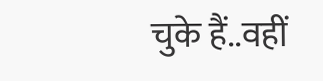चुके हैं..वहीं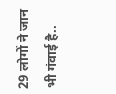29 लोगों ने जान भी गंवाई है..